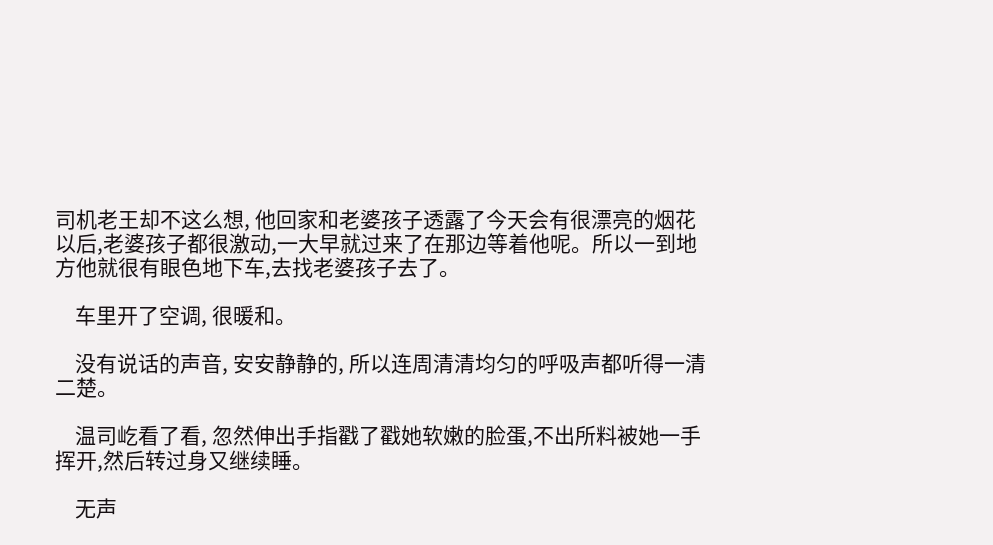司机老王却不这么想, 他回家和老婆孩子透露了今天会有很漂亮的烟花以后,老婆孩子都很激动,一大早就过来了在那边等着他呢。所以一到地方他就很有眼色地下车,去找老婆孩子去了。

    车里开了空调, 很暖和。

    没有说话的声音, 安安静静的, 所以连周清清均匀的呼吸声都听得一清二楚。

    温司屹看了看, 忽然伸出手指戳了戳她软嫩的脸蛋,不出所料被她一手挥开,然后转过身又继续睡。

    无声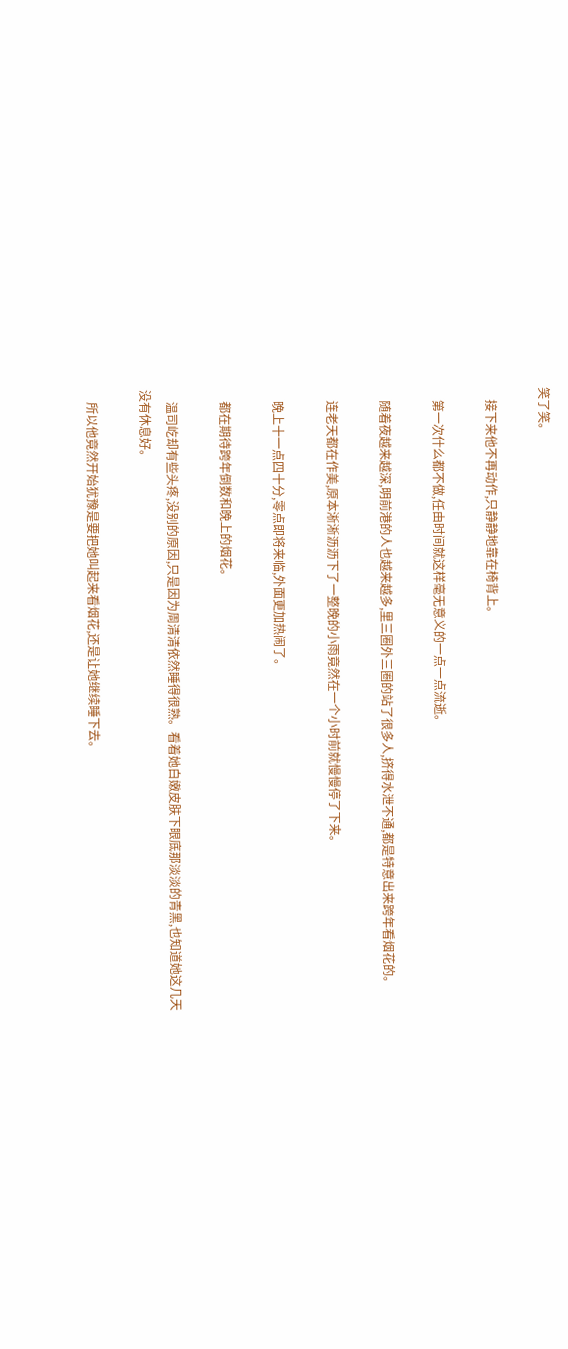笑了笑。

    接下来他不再动作,只静静地靠在椅背上。

    第一次什么都不做,任由时间就这样毫无意义的一点一点流逝。

    随着夜越来越深,明前港的人也越来越多,里三圈外三圈的站了很多人,挤得水泄不通,都是特意出来跨年看烟花的。

    连老天都在作美,原本淅淅沥沥下了一整晚的小雨竟然在一个小时前就慢慢停了下来。

    晚上十一点四十分,零点即将来临,外面更加热闹了。

    都在期待跨年倒数和晚上的烟花。

    温司屹却有些头疼,没别的原因,只是因为周清清依然睡得很熟。看着她白嫩皮肤下眼底那淡淡的青黑,也知道她这几天没有休息好。

    所以他竟然开始犹豫是要把她叫起来看烟花,还是让她继续睡下去。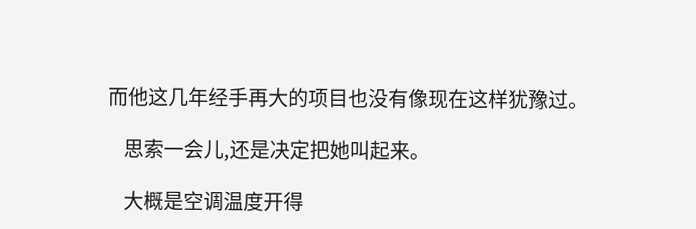而他这几年经手再大的项目也没有像现在这样犹豫过。

    思索一会儿,还是决定把她叫起来。

    大概是空调温度开得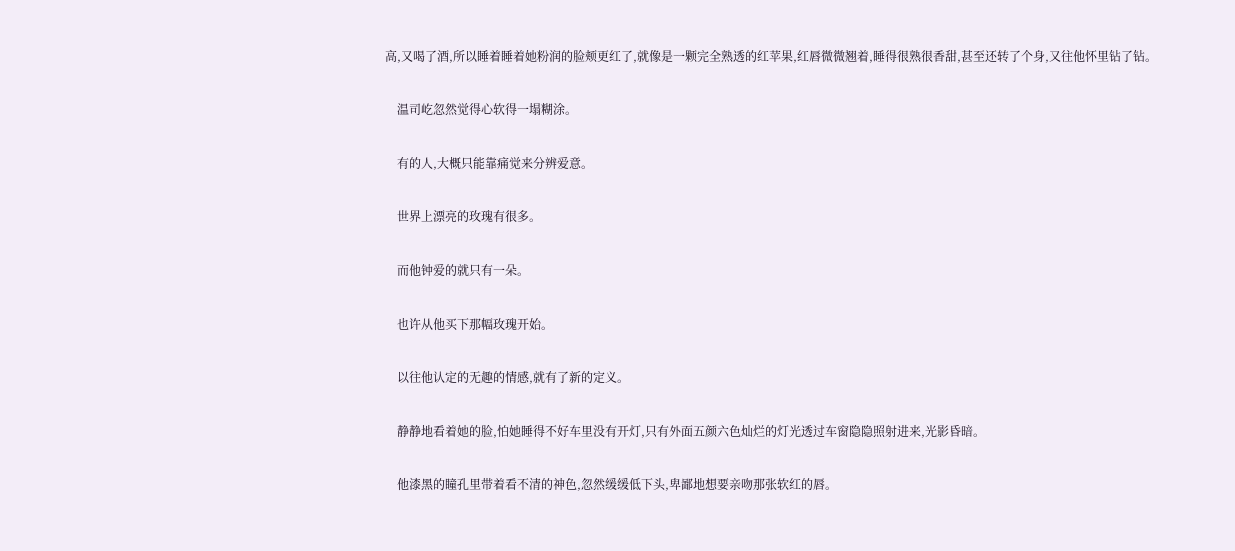高,又喝了酒,所以睡着睡着她粉润的脸颊更红了,就像是一颗完全熟透的红苹果,红唇微微翘着,睡得很熟很香甜,甚至还转了个身,又往他怀里钻了钻。

    温司屹忽然觉得心软得一塌糊涂。

    有的人,大概只能靠痛觉来分辨爱意。

    世界上漂亮的玫瑰有很多。

    而他钟爱的就只有一朵。

    也许从他买下那幅玫瑰开始。

    以往他认定的无趣的情感,就有了新的定义。

    静静地看着她的脸,怕她睡得不好车里没有开灯,只有外面五颜六色灿烂的灯光透过车窗隐隐照射进来,光影昏暗。

    他漆黑的瞳孔里带着看不清的神色,忽然缓缓低下头,卑鄙地想要亲吻那张软红的唇。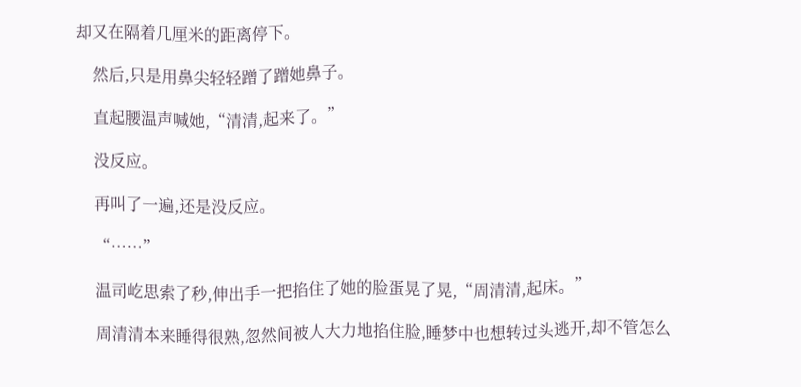却又在隔着几厘米的距离停下。

    然后,只是用鼻尖轻轻蹭了蹭她鼻子。

    直起腰温声喊她,“清清,起来了。”

    没反应。

    再叫了一遍,还是没反应。

    “……”

    温司屹思索了秒,伸出手一把掐住了她的脸蛋晃了晃,“周清清,起床。”

    周清清本来睡得很熟,忽然间被人大力地掐住脸,睡梦中也想转过头逃开,却不管怎么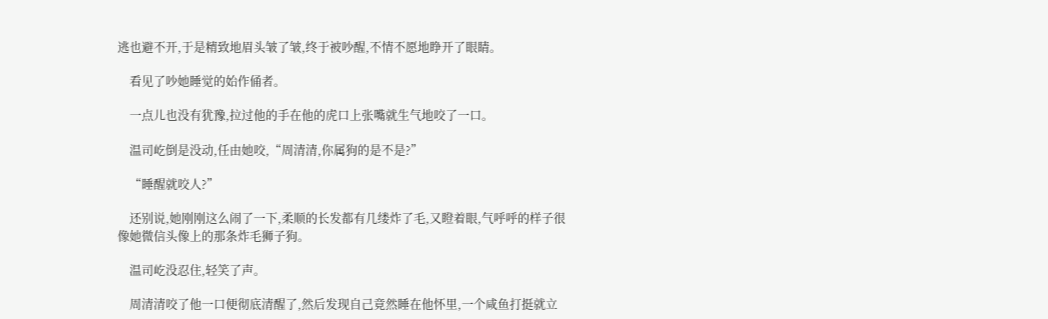逃也避不开,于是精致地眉头皱了皱,终于被吵醒,不情不愿地睁开了眼睛。

    看见了吵她睡觉的始作俑者。

    一点儿也没有犹豫,拉过他的手在他的虎口上张嘴就生气地咬了一口。

    温司屹倒是没动,任由她咬,“周清清,你属狗的是不是?”

    “睡醒就咬人?”

    还别说,她刚刚这么闹了一下,柔顺的长发都有几缕炸了毛,又瞪着眼,气呼呼的样子很像她微信头像上的那条炸毛狮子狗。

    温司屹没忍住,轻笑了声。

    周清清咬了他一口便彻底清醒了,然后发现自己竟然睡在他怀里,一个咸鱼打挺就立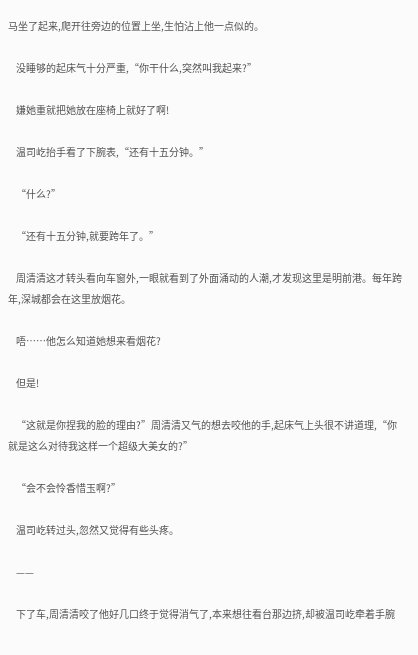马坐了起来,爬开往旁边的位置上坐,生怕沾上他一点似的。

    没睡够的起床气十分严重,“你干什么,突然叫我起来?”

    嫌她重就把她放在座椅上就好了啊!

    温司屹抬手看了下腕表,“还有十五分钟。”

    “什么?”

    “还有十五分钟,就要跨年了。”

    周清清这才转头看向车窗外,一眼就看到了外面涌动的人潮,才发现这里是明前港。每年跨年,深城都会在这里放烟花。

    唔……他怎么知道她想来看烟花?

    但是!

    “这就是你捏我的脸的理由?”周清清又气的想去咬他的手,起床气上头很不讲道理,“你就是这么对待我这样一个超级大美女的?”

    “会不会怜香惜玉啊?”

    温司屹转过头,忽然又觉得有些头疼。

    ——

    下了车,周清清咬了他好几口终于觉得消气了,本来想往看台那边挤,却被温司屹牵着手腕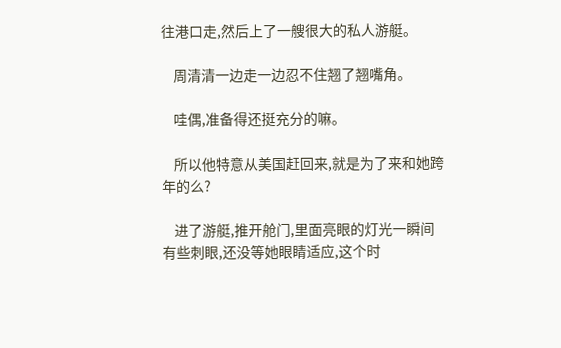往港口走,然后上了一艘很大的私人游艇。

    周清清一边走一边忍不住翘了翘嘴角。

    哇偶,准备得还挺充分的嘛。

    所以他特意从美国赶回来,就是为了来和她跨年的么?

    进了游艇,推开舱门,里面亮眼的灯光一瞬间有些刺眼,还没等她眼睛适应,这个时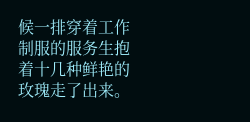候一排穿着工作制服的服务生抱着十几种鲜艳的玫瑰走了出来。